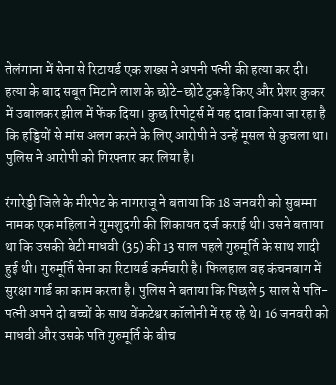तेलंगाना में सेना से रिटायर्ड एक शख्स ने अपनी पत्नी की हत्या कर दी। हत्या के बाद सबूत मिटाने लाश के छोटे-छोटे टुकड़े किए और प्रेशर कुकर में उबालकर झील में फेंक दिया। कुछ रिपोर्ट्स में यह दावा किया जा रहा है कि हड्डियों से मांस अलग करने के लिए आरोपी ने उन्हें मूसल से कुचला था। पुलिस ने आरोपी को गिरफ्तार कर लिया है।

रंगारेड्डी जिले के मीरपेट के नागराजू ने बताया कि 18 जनवरी को सुबम्मा नामक एक महिला ने गुमशुदगी की शिकायत दर्ज कराई थी। उसने बताया था कि उसकी बेटी माधवी (35) की 13 साल पहले गुरुमूर्ति के साथ शादी हुई थी। गुरुमूर्ति सेना का रिटायर्ड कर्मचारी है। फिलहाल वह कंचनबाग में सुरक्षा गार्ड का काम करता है। पुलिस ने बताया कि पिछले 5 साल से पति-पत्नी अपने दो बच्चों के साथ वेंकटेश्वर कॉलोनी में रह रहे थे। 16 जनवरी को माधवी और उसके पति गुरुमूर्ति के बीच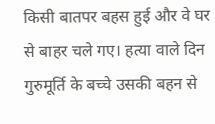किसी बातपर बहस हुई और वे घर से बाहर चले गए। हत्या वाले दिन गुरुमूर्ति के बच्चे उसकी बहन से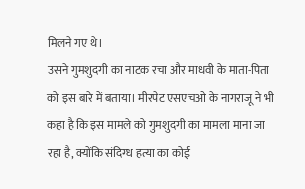मिलने गए थे।
उसने गुमशुदगी का नाटक रचा और माधवी के माता-पिता को इस बारे में बताया। मीरपेट एसएचओ के नागराजू ने भी कहा है कि इस मामले को गुमशुदगी का मामला माना जा रहा है, क्योंकि संदिग्ध हत्या का कोई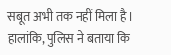सबूत अभी तक नहीं मिला है। हालांकि, पुलिस ने बताया कि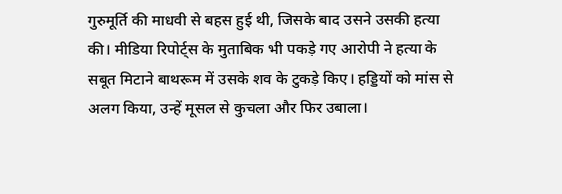गुरुमूर्ति की माधवी से बहस हुई थी, जिसके बाद उसने उसकी हत्या की। मीडिया रिपोर्ट्स के मुताबिक भी पकड़े गए आरोपी ने हत्या के सबूत मिटाने बाथरूम में उसके शव के टुकड़े किए। हड्डियों को मांस से अलग किया, उन्हें मूसल से कुचला और फिर उबाला।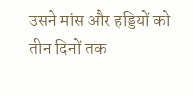उसने मांस और हड्डियों को तीन दिनों तक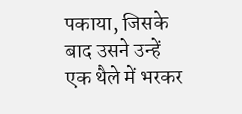पकाया, जिसके बाद उसने उन्हें एक थैले में भरकर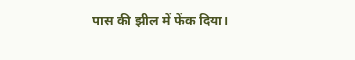पास की झील में फेंक दिया।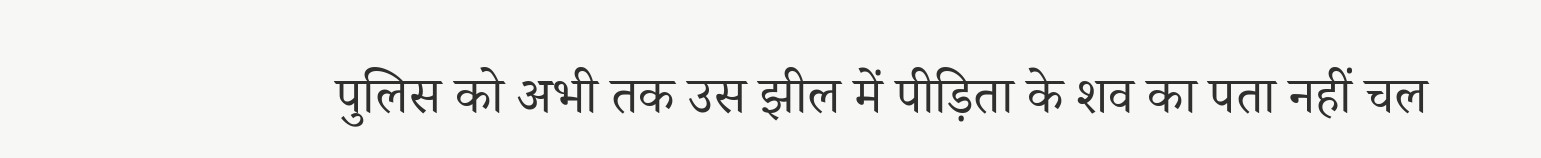पुलिस को अभी तक उस झील में पीड़िता के शव का पता नहीं चल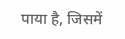पाया है, जिसमें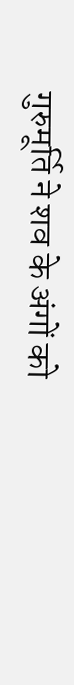गुरुमूर्ति ने शव के अंगों को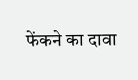फेंकने का दावा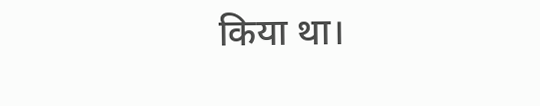किया था।